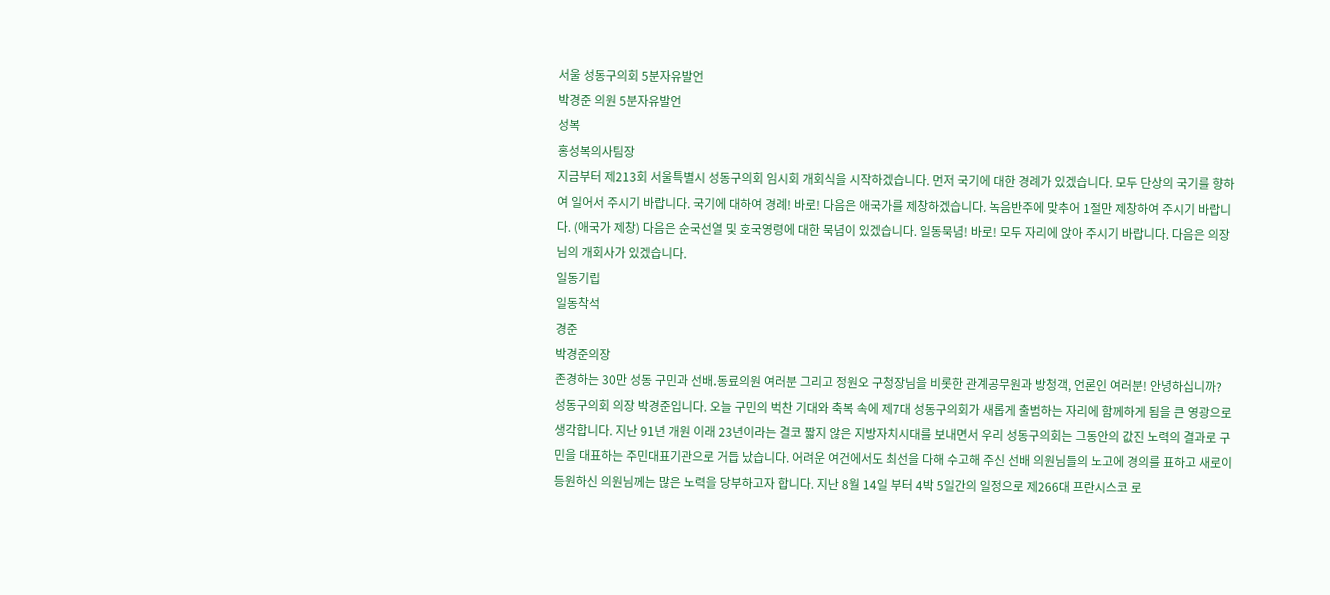서울 성동구의회 5분자유발언
박경준 의원 5분자유발언
성복
홍성복의사팀장
지금부터 제213회 서울특별시 성동구의회 임시회 개회식을 시작하겠습니다. 먼저 국기에 대한 경례가 있겠습니다. 모두 단상의 국기를 향하여 일어서 주시기 바랍니다. 국기에 대하여 경례! 바로! 다음은 애국가를 제창하겠습니다. 녹음반주에 맞추어 1절만 제창하여 주시기 바랍니다. (애국가 제창) 다음은 순국선열 및 호국영령에 대한 묵념이 있겠습니다. 일동묵념! 바로! 모두 자리에 앉아 주시기 바랍니다. 다음은 의장님의 개회사가 있겠습니다.
일동기립
일동착석
경준
박경준의장
존경하는 30만 성동 구민과 선배․동료의원 여러분 그리고 정원오 구청장님을 비롯한 관계공무원과 방청객, 언론인 여러분! 안녕하십니까? 성동구의회 의장 박경준입니다. 오늘 구민의 벅찬 기대와 축복 속에 제7대 성동구의회가 새롭게 출범하는 자리에 함께하게 됨을 큰 영광으로 생각합니다. 지난 91년 개원 이래 23년이라는 결코 짧지 않은 지방자치시대를 보내면서 우리 성동구의회는 그동안의 값진 노력의 결과로 구민을 대표하는 주민대표기관으로 거듭 났습니다. 어려운 여건에서도 최선을 다해 수고해 주신 선배 의원님들의 노고에 경의를 표하고 새로이 등원하신 의원님께는 많은 노력을 당부하고자 합니다. 지난 8월 14일 부터 4박 5일간의 일정으로 제266대 프란시스코 로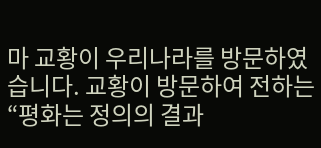마 교황이 우리나라를 방문하였습니다. 교황이 방문하여 전하는 “평화는 정의의 결과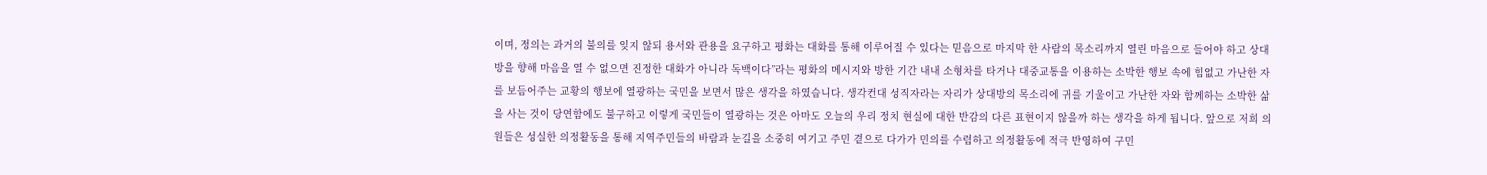이며, 정의는 과거의 불의를 잊지 않되 용서와 관용을 요구하고 평화는 대화를 통해 이루어질 수 있다는 믿음으로 마지막 한 사람의 목소리까지 열린 마음으로 들어야 하고 상대방을 향해 마음을 열 수 없으면 진정한 대화가 아니라 독백이다”라는 평화의 메시지와 방한 기간 내내 소형차를 타거나 대중교통을 이용하는 소박한 행보 속에 힘없고 가난한 자를 보듬어주는 교황의 행보에 열광하는 국민을 보면서 많은 생각을 하였습니다. 생각컨대 성직자라는 자리가 상대방의 목소리에 귀를 기울이고 가난한 자와 함께하는 소박한 삶을 사는 것이 당연함에도 불구하고 이렇게 국민들이 열광하는 것은 아마도 오늘의 우리 정치 현실에 대한 반감의 다른 표현이지 않을까 하는 생각을 하게 됩니다. 앞으로 저희 의원들은 성실한 의정활동을 통해 지역주민들의 바람과 눈길을 소중히 여기고 주민 곁으로 다가가 민의를 수렴하고 의정활동에 적극 반영하여 구민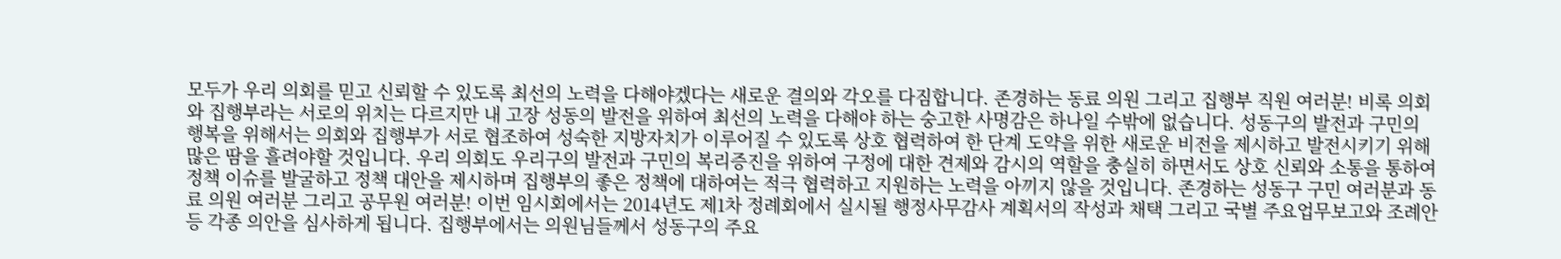모두가 우리 의회를 믿고 신뢰할 수 있도록 최선의 노력을 다해야겠다는 새로운 결의와 각오를 다짐합니다. 존경하는 동료 의원 그리고 집행부 직원 여러분! 비록 의회와 집행부라는 서로의 위치는 다르지만 내 고장 성동의 발전을 위하여 최선의 노력을 다해야 하는 숭고한 사명감은 하나일 수밖에 없습니다. 성동구의 발전과 구민의 행복을 위해서는 의회와 집행부가 서로 협조하여 성숙한 지방자치가 이루어질 수 있도록 상호 협력하여 한 단계 도약을 위한 새로운 비전을 제시하고 발전시키기 위해 많은 땀을 흘려야할 것입니다. 우리 의회도 우리구의 발전과 구민의 복리증진을 위하여 구정에 대한 견제와 감시의 역할을 충실히 하면서도 상호 신뢰와 소통을 통하여 정책 이슈를 발굴하고 정책 대안을 제시하며 집행부의 좋은 정책에 대하여는 적극 협력하고 지원하는 노력을 아끼지 않을 것입니다. 존경하는 성동구 구민 여러분과 동료 의원 여러분 그리고 공무원 여러분! 이번 임시회에서는 2014년도 제1차 정례회에서 실시될 행정사무감사 계획서의 작성과 채택 그리고 국별 주요업무보고와 조례안 등 각종 의안을 심사하게 됩니다. 집행부에서는 의원님들께서 성동구의 주요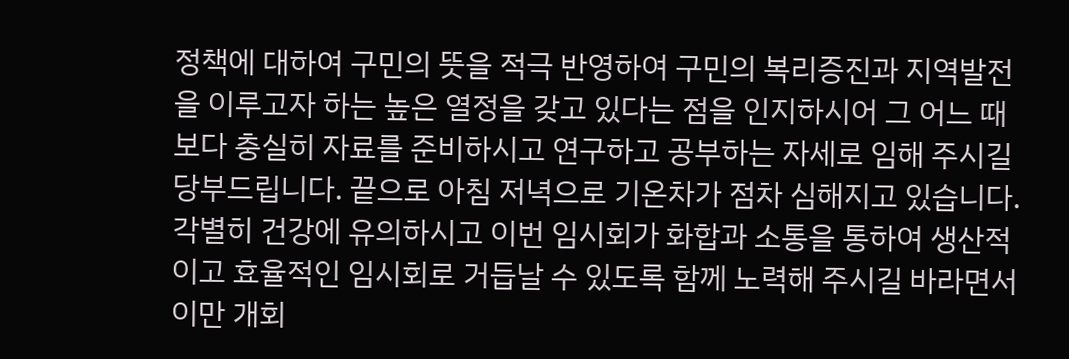정책에 대하여 구민의 뜻을 적극 반영하여 구민의 복리증진과 지역발전을 이루고자 하는 높은 열정을 갖고 있다는 점을 인지하시어 그 어느 때보다 충실히 자료를 준비하시고 연구하고 공부하는 자세로 임해 주시길 당부드립니다. 끝으로 아침 저녁으로 기온차가 점차 심해지고 있습니다. 각별히 건강에 유의하시고 이번 임시회가 화합과 소통을 통하여 생산적이고 효율적인 임시회로 거듭날 수 있도록 함께 노력해 주시길 바라면서 이만 개회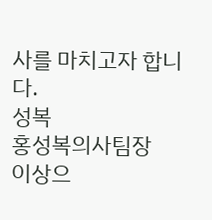사를 마치고자 합니다.
성복
홍성복의사팀장
이상으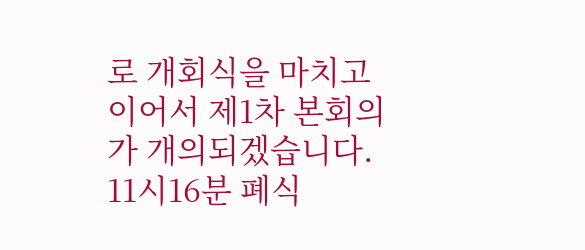로 개회식을 마치고 이어서 제1차 본회의가 개의되겠습니다.
11시16분 폐식